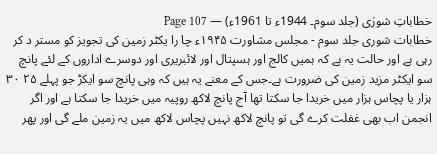خطاباتِ شورٰی (جلد سوم۔ 1944ء تا 1961ء) — Page 107
خطابات شوری جلد سوم - مجلس مشاورت ۱۹۴۵ء چا را یکٹر زمین کی تجویز کو مستر د کر رہی ہے اور حالت یہ ہے کہ ہمیں کالج اور ہسپتال اور لائبریری اور دوسرے اداروں کے لئے پانچ سو ایکٹر مزید زمین کی ضرورت ہے۔جس کے معنے یہ ہیں کہ وہی پانچ سو ایکڑ جو پہلے ۲۵ ۳۰ ہزار یا پچاس ہزار میں خریدا جا سکتا تھا آج پانچ لاکھ روپیہ میں خریدا جا سکتا ہے اور اگر انجمن اب بھی غفلت کرے گی تو پانچ لاکھ نہیں پچاس لاکھ میں یہ زمین ملے گی اور پھر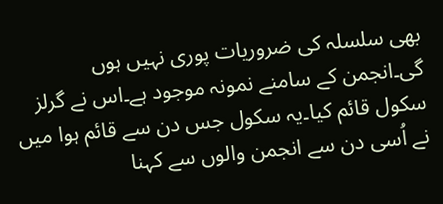بھی سلسلہ کی ضروریات پوری نہیں ہوں گی۔انجمن کے سامنے نمونہ موجود ہے۔اس نے گرلز سکول قائم کیا۔یہ سکول جس دن سے قائم ہوا میں نے اُسی دن سے انجمن والوں سے کہنا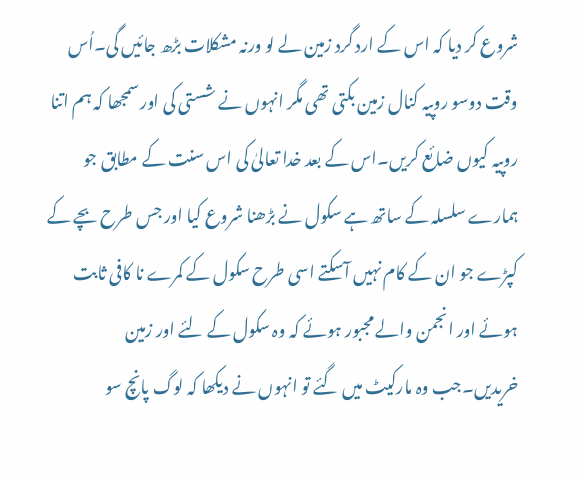شروع کر دیا کہ اس کے ارد گرد زمین لے لو ورنہ مشکلات بڑھ جائیں گی۔اُس وقت دوسو روپیہ کنال زمین بکتی تھی مگر انہوں نے شستی کی اور سمجھا کہ ہم اتنا روپیہ کیوں ضائع کریں۔اس کے بعد خدا تعالیٰ کی اس سنت کے مطابق جو ہمارے سلسلہ کے ساتھ ہے سکول نے بڑھنا شروع کیا اور جس طرح بچے کے کپڑے جو ان کے کام نہیں آسکتے اسی طرح سکول کے کمرے نا کافی ثابت ہوئے اور انجمن والے مجبور ہوئے کہ وہ سکول کے لئے اور زمین خریدیں۔جب وہ مارکیٹ میں گئے تو انہوں نے دیکھا کہ لوگ پانچ سو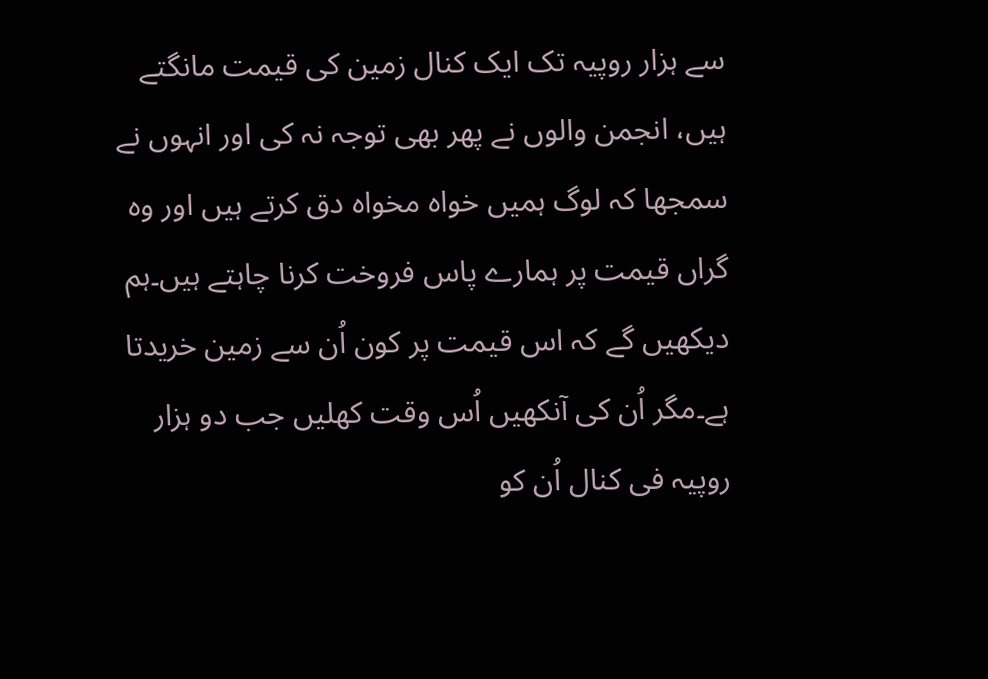سے ہزار روپیہ تک ایک کنال زمین کی قیمت مانگتے ہیں، انجمن والوں نے پھر بھی توجہ نہ کی اور انہوں نے سمجھا کہ لوگ ہمیں خواہ مخواہ دق کرتے ہیں اور وہ گراں قیمت پر ہمارے پاس فروخت کرنا چاہتے ہیں۔ہم دیکھیں گے کہ اس قیمت پر کون اُن سے زمین خریدتا ہے۔مگر اُن کی آنکھیں اُس وقت کھلیں جب دو ہزار روپیہ فی کنال اُن کو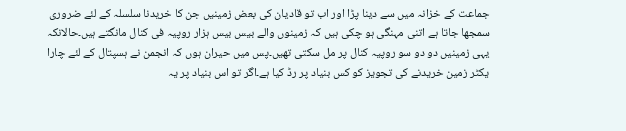جماعت کے خزانہ میں سے دینا پڑا اور اب تو قادیان کی بعض زمینیں جن کا خریدنا سلسلہ کے لئے ضروری سمجھا جاتا ہے اتنی مہنگی ہو چکی ہیں کہ زمینوں والے بیس بیس ہزار روپیہ فی کنال مانگتے ہیں۔حالانکہ یہی زمینیں دو دو سو روپیہ کنال پر مل سکتی تھیں۔پس میں حیران ہوں کہ انجمن نے ہسپتال کے لئے چارا یکٹر زمین خریدنے کی تجویز کو کس بنیاد پر رڈ کیا ہے۔اگر تو اس بنیاد پر یہ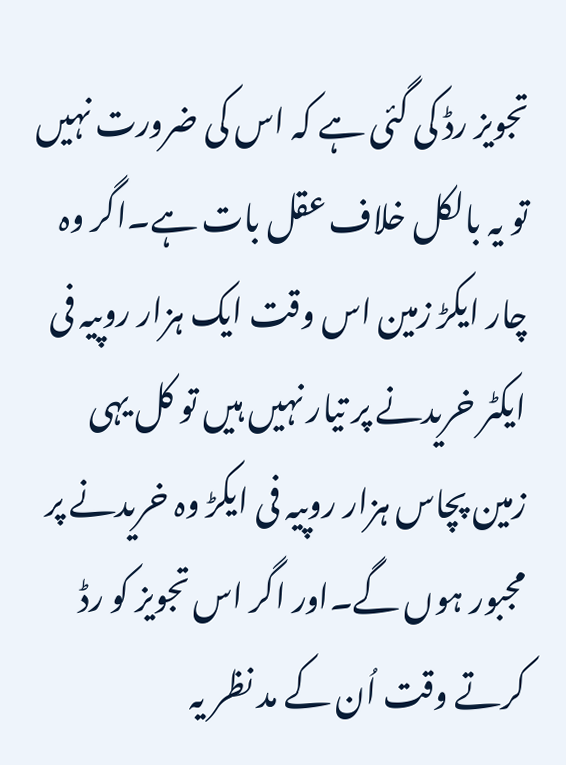تجویز رڈ کی گئی ہے کہ اس کی ضرورت نہیں تو یہ بالکل خلاف عقل بات ہے۔اگر وہ چار ایکڑ زمین اس وقت ایک ہزار روپیہ فی ایکٹر خریدنے پر تیار نہیں ہیں تو کل یہی زمین پچاس ہزار روپیہ فی ایکڑ وہ خریدنے پر مجبور ہوں گے۔اور اگر اس تجویز کو رڈ کرتے وقت اُن کے مد نظر یہ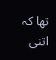تھا کہ اتنی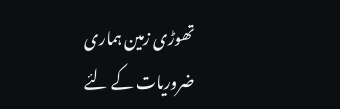تھوڑی زمین ہماری ضروریات کے لئے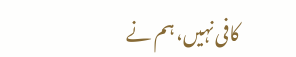کافی نہیں، ہم نے